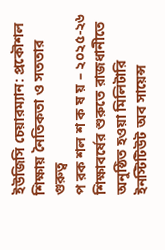ইউজিসি চেয়ারম্যান: প্রকৌশল শিক্ষায় নৈতিকতা ও সততার গুরুত্ব
প রক শল শ ক ষ য় – ২০২৫-২৬ শিক্ষাবর্ষের শুরুতে রাজধানীতে অনুষ্ঠিত হওয়া মিলিটারি ইনস্টিটিউট অব সায়েন্স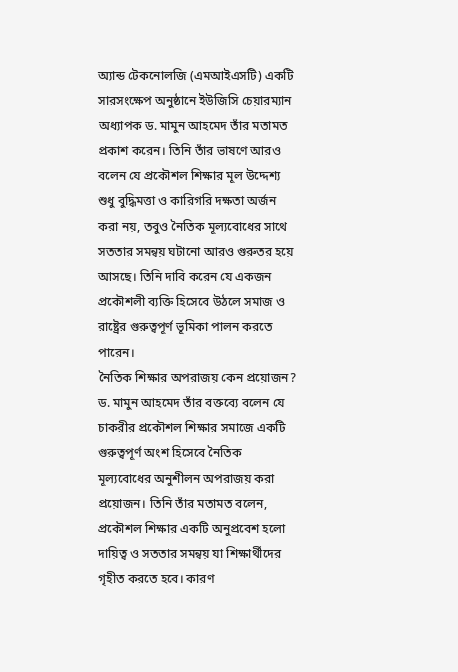অ্যান্ড টেকনোলজি (এমআইএসটি) একটি সারসংক্ষেপ অনুষ্ঠানে ইউজিসি চেয়ারম্যান অধ্যাপক ড. মামুন আহমেদ তাঁর মতামত প্রকাশ করেন। তিনি তাঁর ভাষণে আরও বলেন যে প্রকৌশল শিক্ষার মূল উদ্দেশ্য শুধু বুদ্ধিমত্তা ও কারিগরি দক্ষতা অর্জন করা নয়, তবুও নৈতিক মূল্যবোধের সাথে সততার সমন্বয় ঘটানো আরও গুরুতর হয়ে আসছে। তিনি দাবি করেন যে একজন প্রকৌশলী ব্যক্তি হিসেবে উঠলে সমাজ ও রাষ্ট্রের গুরুত্বপূর্ণ ভূমিকা পালন করতে পারেন।
নৈতিক শিক্ষার অপরাজয় কেন প্রয়োজন?
ড. মামুন আহমেদ তাঁর বক্তব্যে বলেন যে চাকরীর প্রকৌশল শিক্ষার সমাজে একটি গুরুত্বপূর্ণ অংশ হিসেবে নৈতিক মূল্যবোধের অনুশীলন অপরাজয় করা প্রয়োজন। তিনি তাঁর মতামত বলেন, প্রকৌশল শিক্ষার একটি অনুপ্রবেশ হলো দায়িত্ব ও সততার সমন্বয় যা শিক্ষার্থীদের গৃহীত করতে হবে। কারণ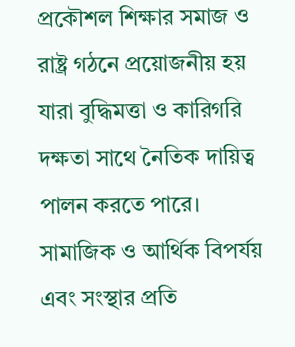প্রকৌশল শিক্ষার সমাজ ও রাষ্ট্র গঠনে প্রয়োজনীয় হয় যারা বুদ্ধিমত্তা ও কারিগরি দক্ষতা সাথে নৈতিক দায়িত্ব পালন করতে পারে। সামাজিক ও আর্থিক বিপর্যয় এবং সংস্থার প্রতি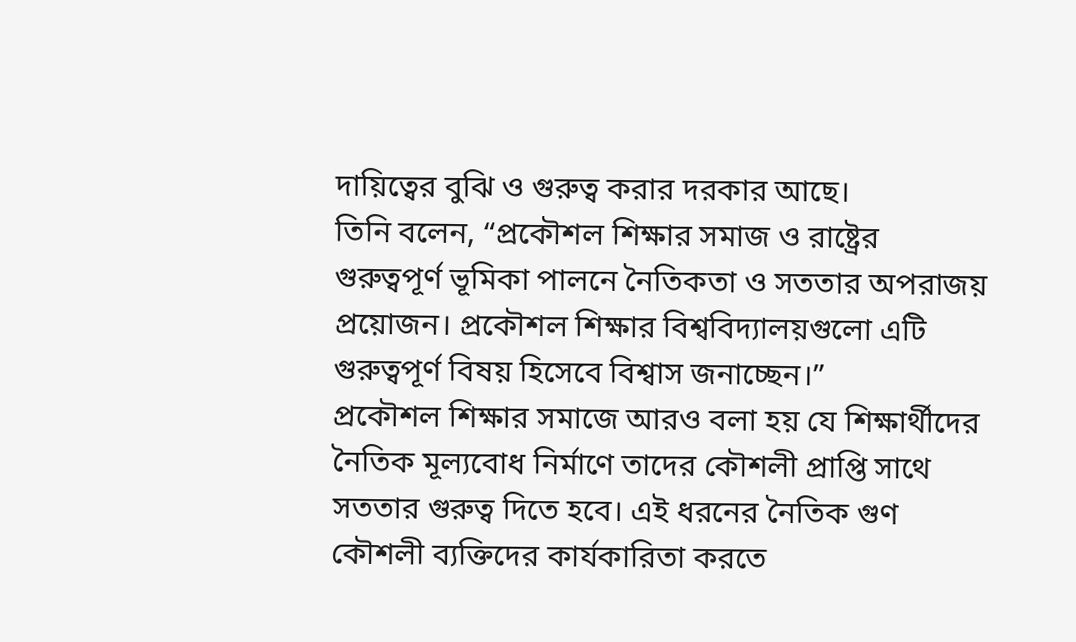দায়িত্বের বুঝি ও গুরুত্ব করার দরকার আছে।
তিনি বলেন, “প্রকৌশল শিক্ষার সমাজ ও রাষ্ট্রের গুরুত্বপূর্ণ ভূমিকা পালনে নৈতিকতা ও সততার অপরাজয় প্রয়োজন। প্রকৌশল শিক্ষার বিশ্ববিদ্যালয়গুলো এটি গুরুত্বপূর্ণ বিষয় হিসেবে বিশ্বাস জনাচ্ছেন।”
প্রকৌশল শিক্ষার সমাজে আরও বলা হয় যে শিক্ষার্থীদের নৈতিক মূল্যবোধ নির্মাণে তাদের কৌশলী প্রাপ্তি সাথে সততার গুরুত্ব দিতে হবে। এই ধরনের নৈতিক গুণ কৌশলী ব্যক্তিদের কার্যকারিতা করতে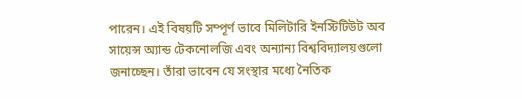পারেন। এই বিষয়টি সম্পূর্ণ ভাবে মিলিটারি ইনস্টিটিউট অব সায়েন্স অ্যান্ড টেকনোলজি এবং অন্যান্য বিশ্ববিদ্যালয়গুলো জনাচ্ছেন। তাঁরা ভাবেন যে সংস্থার মধ্যে নৈতিক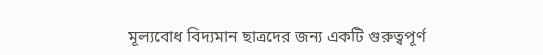মূল্যবোধ বিদ্যমান ছাত্রদের জন্য একটি গুরুত্বপূর্ণ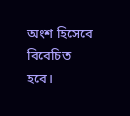অংশ হিসেবে বিবেচিত হবে।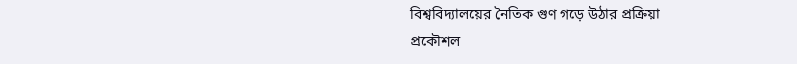বিশ্ববিদ্যালয়ের নৈতিক গুণ গড়ে উঠার প্রক্রিয়া
প্রকৌশল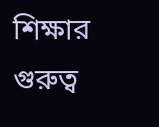শিক্ষার গুরুত্ব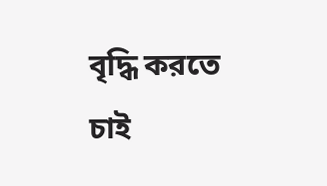বৃদ্ধি করতে চাই